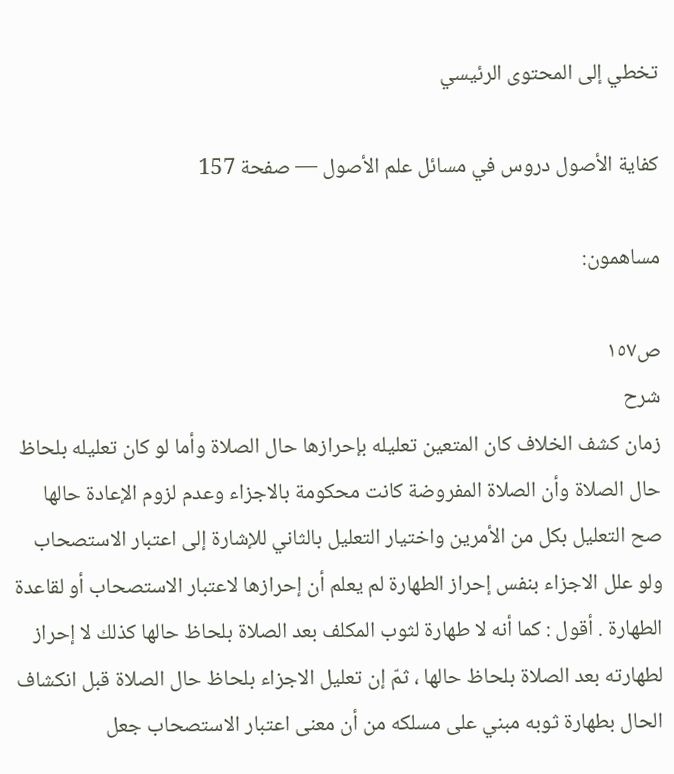تخطي إلى المحتوى الرئيسي

كفاية الأصول دروس في مسائل علم الأصول — صفحة 157

مساهمون:

ص١٥٧
شرح
زمان كشف الخلاف كان المتعين تعليله بإحرازها حال الصلاة وأما لو كان تعليله بلحاظ حال الصلاة وأن الصلاة المفروضة كانت محكومة بالاجزاء وعدم لزوم الإعادة حالها صح التعليل بكل من الأمرين واختيار التعليل بالثاني للإشارة إلى اعتبار الاستصحاب ولو علل الاجزاء بنفس إحراز الطهارة لم يعلم أن إحرازها لاعتبار الاستصحاب أو لقاعدة الطهارة . أقول : كما أنه لا طهارة لثوب المكلف بعد الصلاة بلحاظ حالها كذلك لا إحراز لطهارته بعد الصلاة بلحاظ حالها ، ثمّ إن تعليل الاجزاء بلحاظ حال الصلاة قبل انكشاف الحال بطهارة ثوبه مبني على مسلكه من أن معنى اعتبار الاستصحاب جعل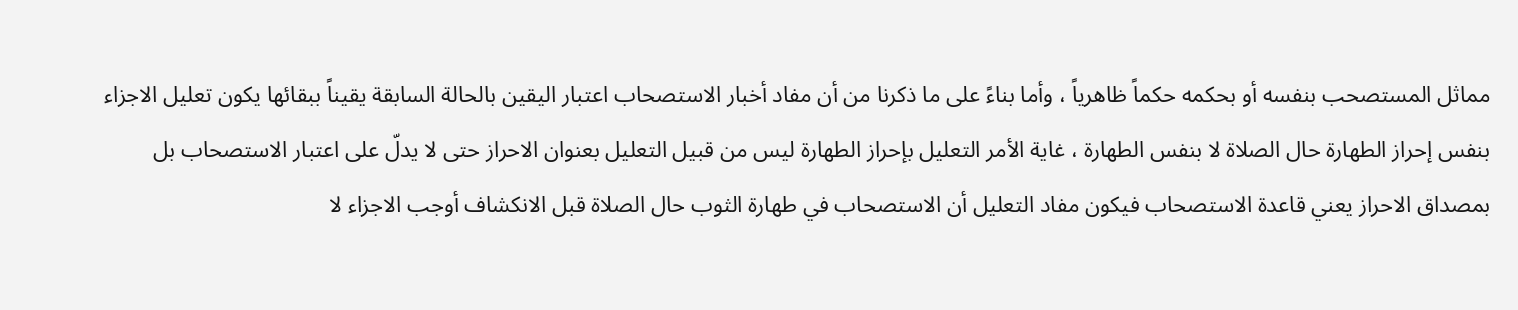مماثل المستصحب بنفسه أو بحكمه حكماً ظاهرياً ، وأما بناءً على ما ذكرنا من أن مفاد أخبار الاستصحاب اعتبار اليقين بالحالة السابقة يقيناً ببقائها يكون تعليل الاجزاء بنفس إحراز الطهارة حال الصلاة لا بنفس الطهارة ، غاية الأمر التعليل بإحراز الطهارة ليس من قبيل التعليل بعنوان الاحراز حتى لا يدلّ على اعتبار الاستصحاب بل بمصداق الاحراز يعني قاعدة الاستصحاب فيكون مفاد التعليل أن الاستصحاب في طهارة الثوب حال الصلاة قبل الانكشاف أوجب الاجزاء لا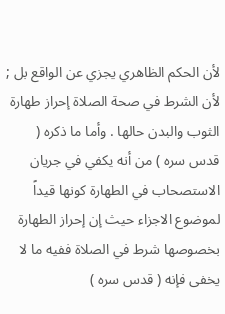لأن الحكم الظاهري يجزي عن الواقع بل ; لأن الشرط في صحة الصلاة إحراز طهارة الثوب والبدن حالها . وأما ما ذكره ( قدس سره ) من أنه يكفي في جريان الاستصحاب في الطهارة كونها قيداً لموضوع الاجزاء حيث إن إحراز الطهارة بخصوصها شرط في الصلاة ففيه ما لا يخفى فإنه ( قدس سره )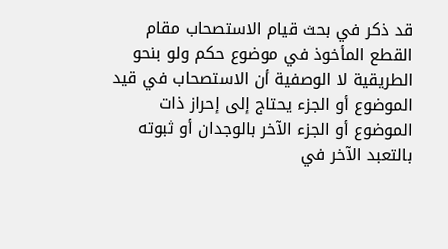قد ذكر في بحث قيام الاستصحاب مقام القطع المأخوذ في موضوع حكم ولو بنحو الطريقية لا الوصفية أن الاستصحاب في قيد الموضوع أو الجزء يحتاج إلى إحراز ذات الموضوع أو الجزء الآخر بالوجدان أو ثبوته بالتعبد الآخر في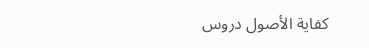كفاية الأصول دروس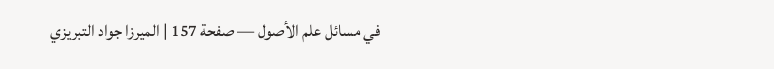في مسائل علم الأصول — صفحة 157 | الميرزا جواد التبريزي